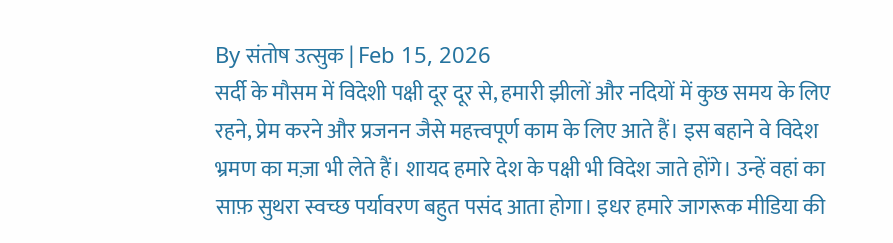By संतोष उत्सुक | Feb 15, 2026
सर्दी के मौसम में विदेशी पक्षी दूर दूर से, हमारी झीलों और नदियों में कुछ समय के लिए रहने, प्रेम करने और प्रजनन जैसे महत्त्वपूर्ण काम के लिए आते हैं। इस बहाने वे विदेश भ्रमण का मज़ा भी लेते हैं। शायद हमारे देश के पक्षी भी विदेश जाते होंगे। उन्हें वहां का साफ़ सुथरा स्वच्छ पर्यावरण बहुत पसंद आता होगा। इधर हमारे जागरूक मीडिया की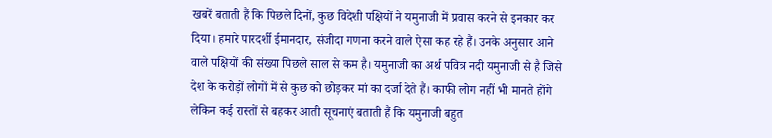खबरें बताती हैं कि पिछले दिनों, कुछ विदेशी पक्षियों ने यमुनाजी में प्रवास करने से इनकार कर दिया। हमारे पारदर्शी ईमानदार, संजीदा गणना करने वाले ऐसा कह रहे हैं। उनके अनुसार आने वाले पक्षियों की संख्या पिछले साल से कम है। यमुनाजी का अर्थ पवित्र नदी यमुनाजी से है जिसे देश के करोड़ों लोगों में से कुछ को छोड़कर मां का दर्जा देते हैं। काफी लोग नहीं भी मानते होंगे लेकिन कई रास्तों से बहकर आती सूचनाएं बताती हैं कि यमुनाजी बहुत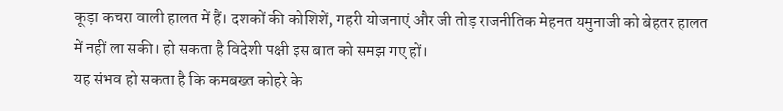कूड़ा कचरा वाली हालत में हैं। दशकों की कोशिशें, गहरी योजनाएं और जी तोड़ राजनीतिक मेहनत यमुनाजी को बेहतर हालत में नहीं ला सकी। हो सकता है विदेशी पक्षी इस बात को समझ गए हों।
यह संभव हो सकता है कि कमबख्त कोहरे के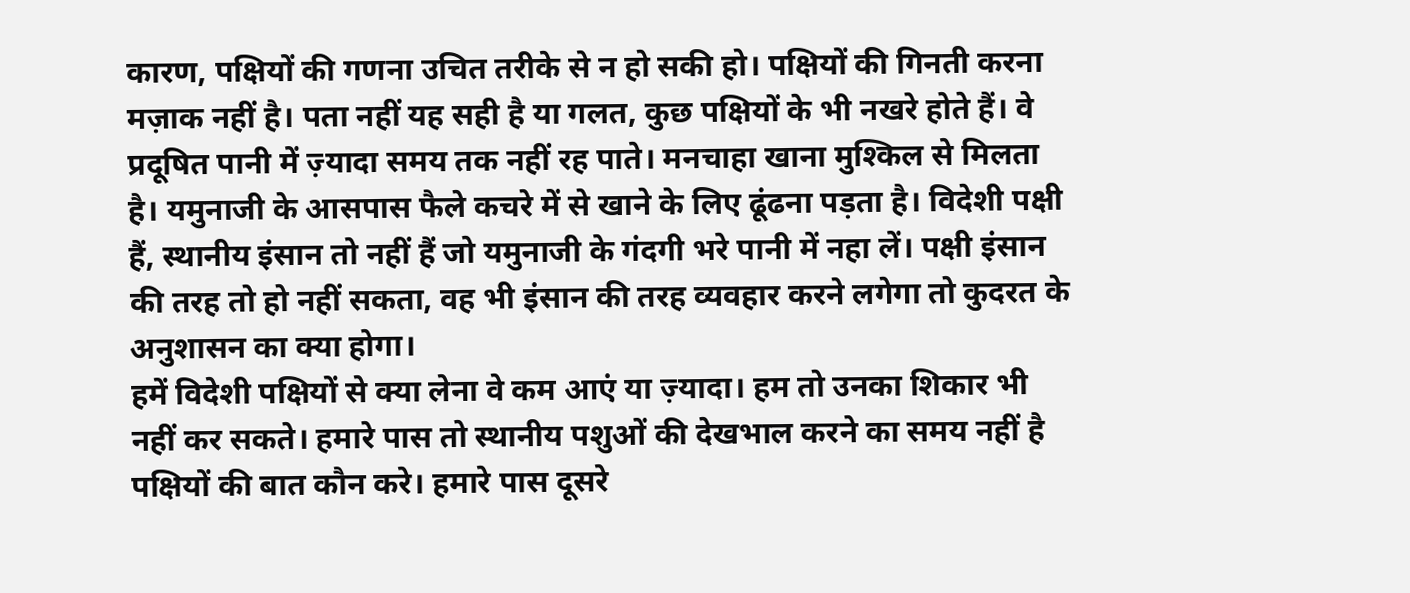कारण, पक्षियों की गणना उचित तरीके से न हो सकी हो। पक्षियों की गिनती करना मज़ाक नहीं है। पता नहीं यह सही है या गलत, कुछ पक्षियों के भी नखरे होते हैं। वे प्रदूषित पानी में ज़्यादा समय तक नहीं रह पाते। मनचाहा खाना मुश्किल से मिलता है। यमुनाजी के आसपास फैले कचरे में से खाने के लिए ढूंढना पड़ता है। विदेशी पक्षी हैं, स्थानीय इंसान तो नहीं हैं जो यमुनाजी के गंदगी भरे पानी में नहा लें। पक्षी इंसान की तरह तो हो नहीं सकता, वह भी इंसान की तरह व्यवहार करने लगेगा तो कुदरत के अनुशासन का क्या होगा।
हमें विदेशी पक्षियों से क्या लेना वे कम आएं या ज़्यादा। हम तो उनका शिकार भी नहीं कर सकते। हमारे पास तो स्थानीय पशुओं की देखभाल करने का समय नहीं है पक्षियों की बात कौन करे। हमारे पास दूसरे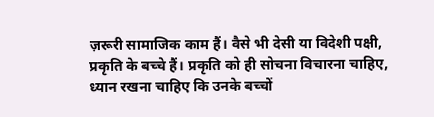ज़रूरी सामाजिक काम हैं। वैसे भी देसी या विदेशी पक्षी, प्रकृति के बच्चे हैं। प्रकृति को ही सोचना विचारना चाहिए, ध्यान रखना चाहिए कि उनके बच्चों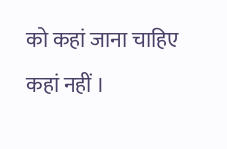को कहां जाना चाहिए कहां नहीं ।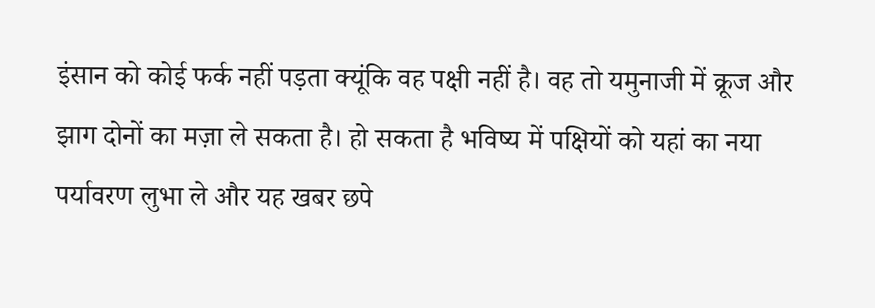इंसान को कोई फर्क नहीं पड़ता क्यूंकि वह पक्षी नहीं है। वह तो यमुनाजी में क्रूज और झाग दोनों का मज़ा ले सकता है। हो सकता है भविष्य में पक्षियों को यहां का नया पर्यावरण लुभा ले और यह खबर छपे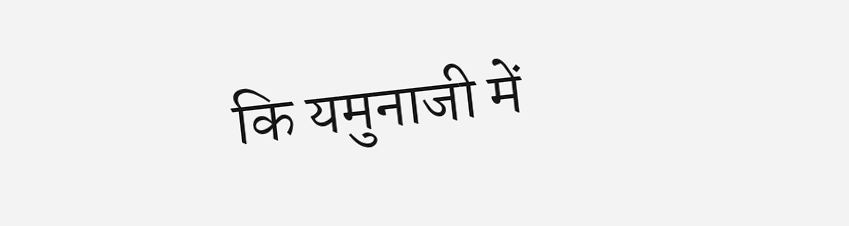कि यमुनाजी में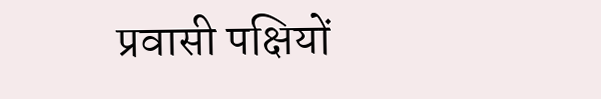प्रवासी पक्षियों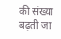की संख्या बढ़ती जा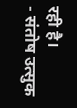रही है।
- संतोष उत्सुक